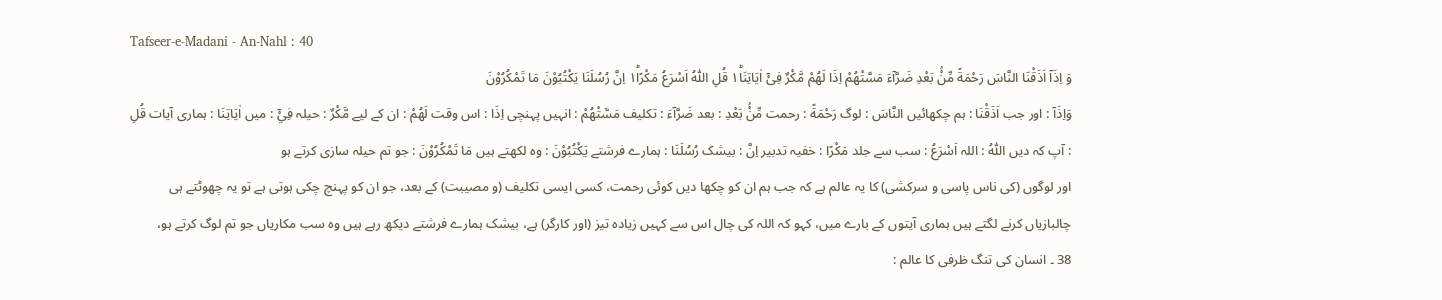Tafseer-e-Madani - An-Nahl : 40
وَ اِذَاۤ اَذَقْنَا النَّاسَ رَحْمَةً مِّنْۢ بَعْدِ ضَرَّآءَ مَسَّتْهُمْ اِذَا لَهُمْ مَّكْرٌ فِیْۤ اٰیَاتِنَا١ؕ قُلِ اللّٰهُ اَسْرَعُ مَكْرًا١ؕ اِنَّ رُسُلَنَا یَكْتُبُوْنَ مَا تَمْكُرُوْنَ
وَاِذَآ : اور جب اَذَقْنَا : ہم چکھائیں النَّاسَ : لوگ رَحْمَةً : رحمت مِّنْۢ بَعْدِ : بعد ضَرَّآءَ : تکلیف مَسَّتْھُمْ : انہیں پہنچی اِذَا : اس وقت لَھُمْ : ان کے لیے مَّكْرٌ : حیلہ فِيْٓ : میں اٰيَاتِنَا : ہماری آیات قُلِ : آپ کہ دیں اللّٰهُ : اللہ اَسْرَعُ : سب سے جلد مَكْرًا : خفیہ تدبیر اِنَّ : بیشک رُسُلَنَا : ہمارے فرشتے يَكْتُبُوْنَ : وہ لکھتے ہیں مَا تَمْكُرُوْنَ : جو تم حیلہ سازی کرتے ہو
اور لوگوں (کی ناس پاسی و سرکشی) کا یہ عالم ہے کہ جب ہم ان کو چکھا دیں کوئی رحمت، کسی ایسی تکلیف (و مصیبت) کے بعد، جو ان کو پہنچ چکی ہوتی ہے تو یہ چھوٹتے ہی چالبازیاں کرنے لگتے ہیں ہماری آیتوں کے بارے میں، کہو کہ اللہ کی چال اس سے کہیں زیادہ تیز (اور کارگر) ہے، بیشک ہمارے فرشتے دیکھ رہے ہیں وہ سب مکاریاں جو تم لوگ کرتے ہو،
38 ۔ انسان کی تنگ ظرفی کا عالم :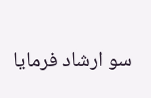سو ارشاد فرمایا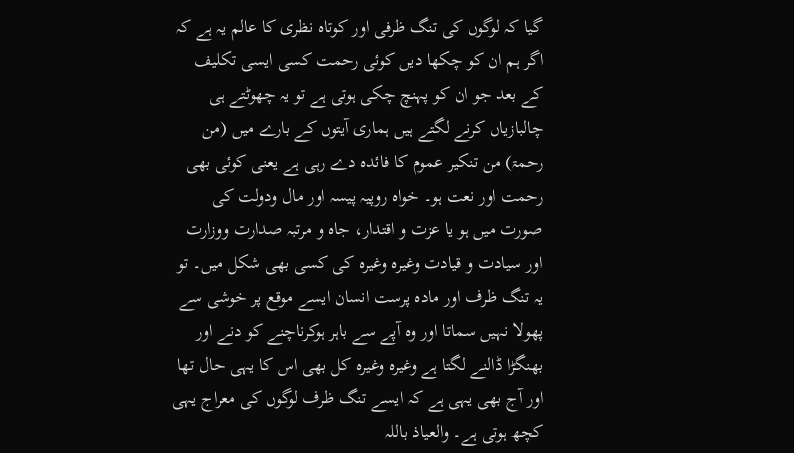گیا کہ لوگوں کی تنگ ظرفی اور کوتاہ نظری کا عالم یہ ہے کہ اگر ہم ان کو چکھا دیں کوئی رحمت کسی ایسی تکلیف کے بعد جو ان کو پہنچ چکی ہوتی ہے تو یہ چھوٹتے ہی چالبازیاں کرنے لگتے ہیں ہماری آیتوں کے بارے میں (من رحمۃ) من تنکیر عموم کا فائدہ دے رہی ہے یعنی کوئی بھی رحمت اور نعت ہو۔ خواہ روپیہ پیسہ اور مال ودولت کی صورت میں ہو یا عزت و اقتدار، جاہ و مرتبہ صدارت ووزارت اور سیادت و قیادت وغیرہ وغیرہ کی کسی بھی شکل میں۔ تو یہ تنگ ظرف اور مادہ پرست انسان ایسے موقع پر خوشی سے پھولا نہیں سماتا اور وہ آپے سے باہر ہوکرناچنے کو دنے اور بھنگڑا ڈالنے لگتا ہے وغیرہ وغیرہ کل بھی اس کا یہی حال تھا اور آج بھی یہی ہے کہ ایسے تنگ ظرف لوگوں کی معراج یہی کچھ ہوتی ہے۔ والعیاذ باللہ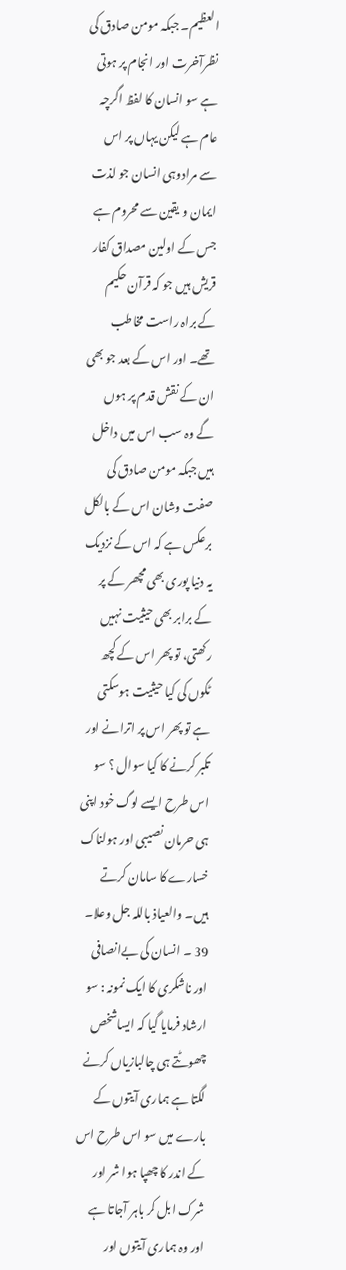العظیم۔ جبکہ مومن صادق کی نظرآخرت اور انجام پر ہوتی ہے سو انسان کا لفظ اگرچہ عام ہے لیکن یہاں پر اس سے مرادوہی انسان جو لذت ایمان و یقین سے محروم ہے جس کے اولین مصداق کفار قریش ہیں جو کہ قرآن حکیم کے براہ راست مخاطب تھے۔ اور اس کے بعد جو بھی ان کے نقش قدم پر ہوں گے وہ سب اس میں داخل ہیں جبکہ مومن صادق کی صفت وشان اس کے بالکل برعکس ہے کہ اس کے نزدیک یہ دنیا پوری بھی مچھر کے پر کے برابر بھی حیثیت نہیں رکھتی، تو پھر اس کے کچھ ٹکوں کی کیا حیثیت ہوسکتی ہے تو پھر اس پر اترانے اور تکبر کرنے کا کیا سوال ؟ سو اس طرح ایسے لوگ خود اپنی ہی حرمان نصیبی اور ہولناک خسارے کا سامان کرتے ہیں۔ والعیاذ باللہ جل وعلا۔ 39 ۔ انسان کی بےانصافی اور ناشکری کا ایک نمونہ : سو ارشاد فرمایا گیا کہ ایساشخص چھوٹتے ہی چالبازیاں کرنے لگتا ہے ہماری آیتوں کے بارے میں سو اس طرح اس کے اندر کا چھپا ہوا شر اور شرک ابل کر باہر آجاتا ہے اور وہ ہماری آیتوں اور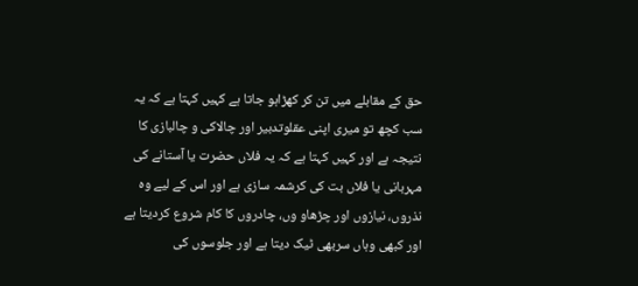حق کے مقابلے میں تن کر کھڑاہو جاتا ہے کہیں کہتا ہے کہ یہ سب کچھ تو میری اپنی عقلوتدبیر اور چالاکی و چالبازی کا نتیجہ ہے اور کہیں کہتا ہے کہ یہ فلاں حضرت یا آستانے کی مہربانی یا فلاں بت کی کرشمہ سازی ہے اور اس کے لیے وہ نذروں، نیازوں اور چڑھاو وں، چادروں کا کام شروع کردیتا ہے اور کبھی وہاں سربھی ٹیک دیتا ہے اور جلوسوں کی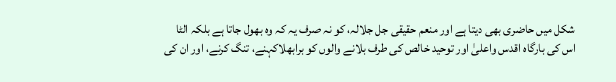شکل میں حاضری بھی دیتا ہے اور منعم حقیقی جل جلالہ، کو نہ صرف یہ کہ وہ بھول جاتا ہے بلکہ الٹا اس کی بارگاہ اقدس واعلیٰ اور توحید خالص کی طرف بلانے والوں کو برابھلاکہنے، تنگ کرنے، اور ان کی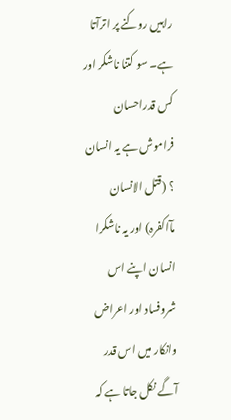راہیں روکنے پر اترآتا ہے۔ سو کتنا ناشکر اور کس قدراحسان فراموش ہے یہ انسان ؟ (قتل الانسان مآاکفرہ) اور یہ ناشکرا انسان اپنے اس شروفساد اور اعراض وانکار میں اس قدر آگے نکل جاتا ہے کہ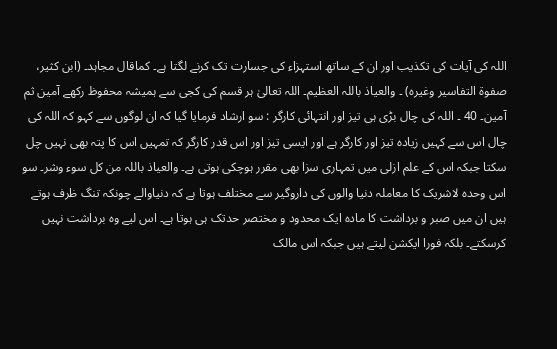اللہ کی آیات کی تکذیب اور ان کے ساتھ استہزاء کی جسارت تک کرنے لگتا ہے۔ کماقال مجاہد۔ (ابن کثیر، صفوۃ التفاسیر وغیرہ) ۔ والعیاذ باللہ العظیم۔ اللہ تعالیٰ ہر قسم کی کجی سے ہمیشہ محفوظ رکھے آمین ثم آمین۔ 40 ۔ اللہ کی چال بڑی ہی تیز اور انتہائی کارگر : سو ارشاد فرمایا گیا کہ ان لوگوں سے کہو کہ اللہ کی چال اس سے کہیں زیادہ تیز اور کارگر ہے اور ایسی تیز اور اس قدر کارگر کہ تمہیں اس کا پتہ بھی نہیں چل سکتا جبکہ اس کے علم ازلی میں تمہاری سزا بھی مقرر ہوچکی ہوتی ہے۔ والعیاذ باللہ من کل سوء وشر۔ سو اس وحدہ لاشریک کا معاملہ دنیا والوں کی داروگیر سے مختلف ہوتا ہے کہ دنیاوالے چونکہ تنگ ظرف ہوتے ہیں ان میں صبر و برداشت کا مادہ ایک محدود و مختصر حدتک ہی ہوتا ہے۔ اس لیے وہ برداشت نہیں کرسکتے۔ بلکہ فورا ایکشن لیتے ہیں جبکہ اس مالک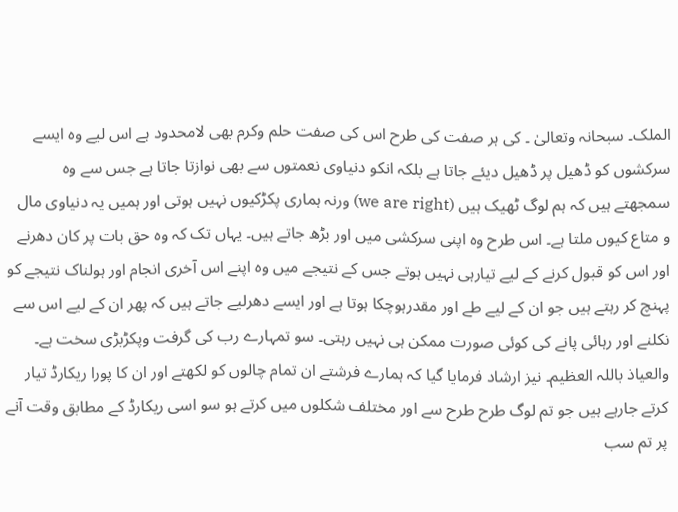الملک۔ سبحانہ وتعالیٰ ۔ کی ہر صفت کی طرح اس کی صفت حلم وکرم بھی لامحدود ہے اس لیے وہ ایسے سرکشوں کو ڈھیل پر ڈھیل دیئے جاتا ہے بلکہ انکو دنیاوی نعمتوں سے بھی نوازتا جاتا ہے جس سے وہ سمجھتے ہیں کہ ہم لوگ ٹھیک ہیں (we are right) ورنہ ہماری پکڑکیوں نہیں ہوتی اور ہمیں یہ دنیاوی مال و متاع کیوں ملتا ہے۔ اس طرح وہ اپنی سرکشی میں اور بڑھ جاتے ہیں۔ یہاں تک کہ وہ حق بات پر کان دھرنے اور اس کو قبول کرنے کے لیے تیارہی نہیں ہوتے جس کے نتیجے میں وہ اپنے اس آخری انجام اور ہولناک نتیجے کو پہنچ کر رہتے ہیں جو ان کے لیے طے اور مقدرہوچکا ہوتا ہے اور ایسے دھرلیے جاتے ہیں کہ پھر ان کے لیے اس سے نکلنے اور رہائی پانے کی کوئی صورت ممکن ہی نہیں رہتی۔ سو تمہارے رب کی گرفت وپکڑبڑی سخت ہے۔ والعیاذ باللہ العظیم۔ نیز ارشاد فرمایا گیا کہ ہمارے فرشتے ان تمام چالوں کو لکھتے اور ان کا پورا ریکارڈ تیار کرتے جارہے ہیں جو تم لوگ طرح طرح سے اور مختلف شکلوں میں کرتے ہو سو اسی ریکارڈ کے مطابق وقت آنے پر تم سب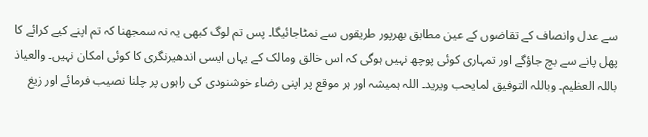سے عدل وانصاف کے تقاضوں کے عین مطابق بھرپور طریقوں سے نمٹاجائیگا۔ پس تم لوگ کبھی یہ نہ سمجھنا کہ تم اپنے کیے کرائے کا پھل پانے سے بچ جاؤگے اور تمہاری کوئی پوچھ نہیں ہوگی کہ اس خالق ومالک کے یہاں ایسی اندھیرنگری کا کوئی امکان نہیں۔ والعیاذ باللہ العظیم۔ وباللہ التوفیق لمایحب ویرید۔ اللہ ہمیشہ اور ہر موقع پر اپنی رضاء خوشنودی کی راہوں پر چلنا نصیب فرمائے اور زیغ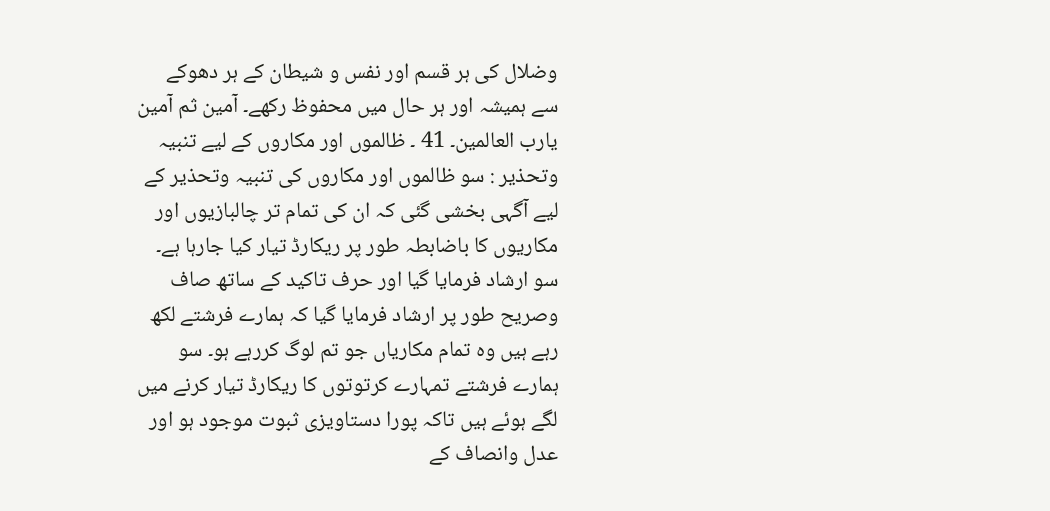وضلال کی ہر قسم اور نفس و شیطان کے ہر دھوکے سے ہمیشہ اور ہر حال میں محفوظ رکھے۔ آمین ثم آمین یارب العالمین۔ 41 ۔ ظالموں اور مکاروں کے لیے تنبیہ وتحذیر : سو ظالموں اور مکاروں کی تنبیہ وتحذیر کے لیے آگہی بخشی گئی کہ ان کی تمام تر چالبازیوں اور مکاریوں کا باضابطہ طور پر ریکارڈ تیار کیا جارہا ہے۔ سو ارشاد فرمایا گیا اور حرف تاکید کے ساتھ صاف وصریح طور پر ارشاد فرمایا گیا کہ ہمارے فرشتے لکھ رہے ہیں وہ تمام مکاریاں جو تم لوگ کررہے ہو۔ سو ہمارے فرشتے تمہارے کرتوتوں کا ریکارڈ تیار کرنے میں لگے ہوئے ہیں تاکہ پورا دستاویزی ثبوت موجود ہو اور عدل وانصاف کے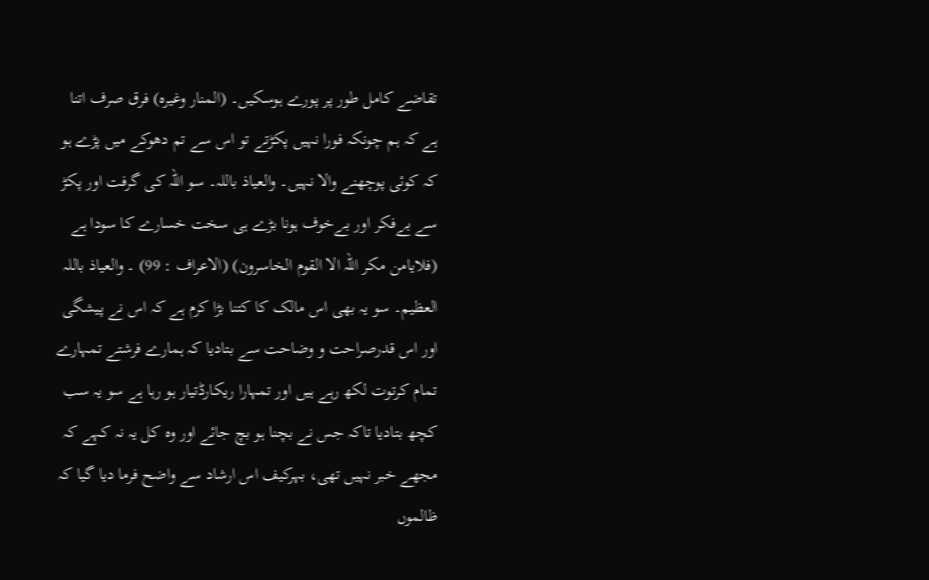تقاضے کامل طور پر پورے ہوسکیں۔ (المنار وغیرہ) فرق صرف اتنا ہے کہ ہم چونکہ فورا نہیں پکڑتے تو اس سے تم دھوکے میں پڑے ہو کہ کوئی پوچھنے والا نہیں۔ والعیاذ باللہ۔ سو اللہ کی گرفت اور پکڑ سے بےفکر اور بےخوف ہونا بڑے ہی سخت خسارے کا سودا ہے (فلایامن مکر اللہ الا القوم الخاسرون) (الاعراف : 99) ۔ والعیاذ باللہ العظیم۔ سو یہ بھی اس مالک کا کتنا بڑا کرم ہے کہ اس نے پیشگی اور اس قدرصراحت و وضاحت سے بتادیا کہ ہمارے فرشتے تمہارے تمام کرتوت لکھ رہے ہیں اور تمہارا ریکارڈتیار ہو رہا ہے سو یہ سب کچھ بتادیا تاکہ جس نے بچنا ہو بچ جائے اور وہ کل یہ نہ کہے کہ مجھے خبر نہیں تھی، بہرکیف اس ارشاد سے واضح فرما دیا گیا کہ ظالموں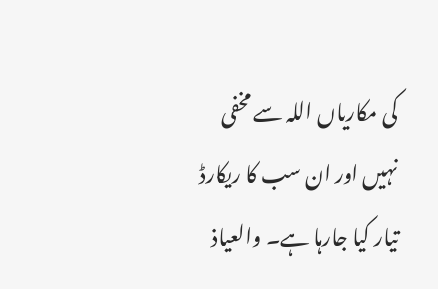کی مکاریاں اللہ سے مخفی نہیں اور ان سب کا ریکارڈ تیار کیا جارہا ہے۔ والعیاذ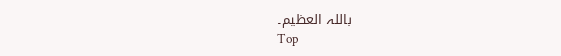باللہ العظیم۔
Top